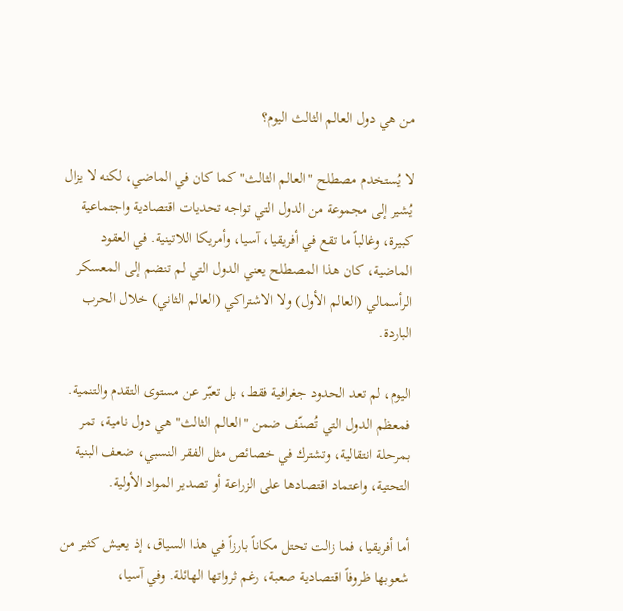من هي دول العالم الثالث اليوم؟

لا يُستخدم مصطلح "العالم الثالث" كما كان في الماضي، لكنه لا يزال يُشير إلى مجموعة من الدول التي تواجه تحديات اقتصادية واجتماعية كبيرة، وغالباً ما تقع في أفريقيا، آسيا، وأمريكا اللاتينية. في العقود الماضية، كان هذا المصطلح يعني الدول التي لم تنضم إلى المعسكر الرأسمالي (العالم الأول) ولا الاشتراكي (العالم الثاني) خلال الحرب الباردة.

اليوم، لم تعد الحدود جغرافية فقط، بل تعبّر عن مستوى التقدم والتنمية. فمعظم الدول التي تُصنّف ضمن "العالم الثالث" هي دول نامية، تمر بمرحلة انتقالية، وتشترك في خصائص مثل الفقر النسبي، ضعف البنية التحتية، واعتماد اقتصادها على الزراعة أو تصدير المواد الأولية.

أما أفريقيا، فما زالت تحتل مكاناً بارزاً في هذا السياق، إذ يعيش كثير من شعوبها ظروفاً اقتصادية صعبة، رغم ثرواتها الهائلة. وفي آسيا،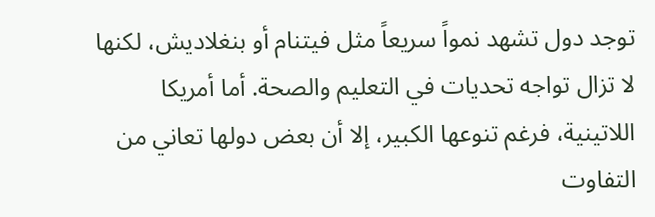توجد دول تشهد نمواً سريعاً مثل فيتنام أو بنغلاديش، لكنها لا تزال تواجه تحديات في التعليم والصحة. أما أمريكا اللاتينية، فرغم تنوعها الكبير، إلا أن بعض دولها تعاني من التفاوت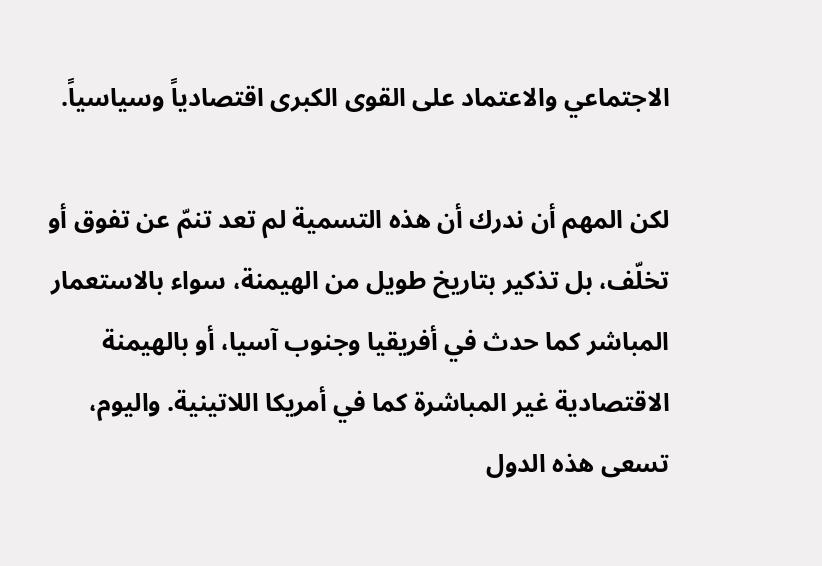الاجتماعي والاعتماد على القوى الكبرى اقتصادياً وسياسياً.

لكن المهم أن ندرك أن هذه التسمية لم تعد تنمّ عن تفوق أو تخلّف، بل تذكير بتاريخ طويل من الهيمنة، سواء بالاستعمار المباشر كما حدث في أفريقيا وجنوب آسيا، أو بالهيمنة الاقتصادية غير المباشرة كما في أمريكا اللاتينية. واليوم، تسعى هذه الدول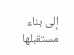إلى بناء مستقبلها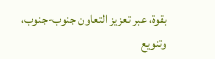بقوة، عبر تعزيز التعاون جنوب-جنوب، وتنويع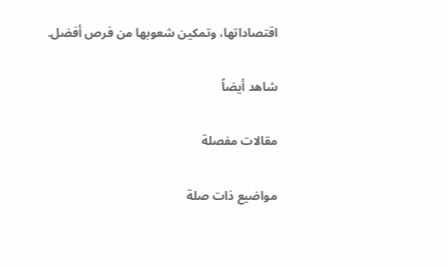اقتصاداتها، وتمكين شعوبها من فرص أفضل.

شاهد أيضاً

مقالات مفصلة

مواضيع ذات صلة